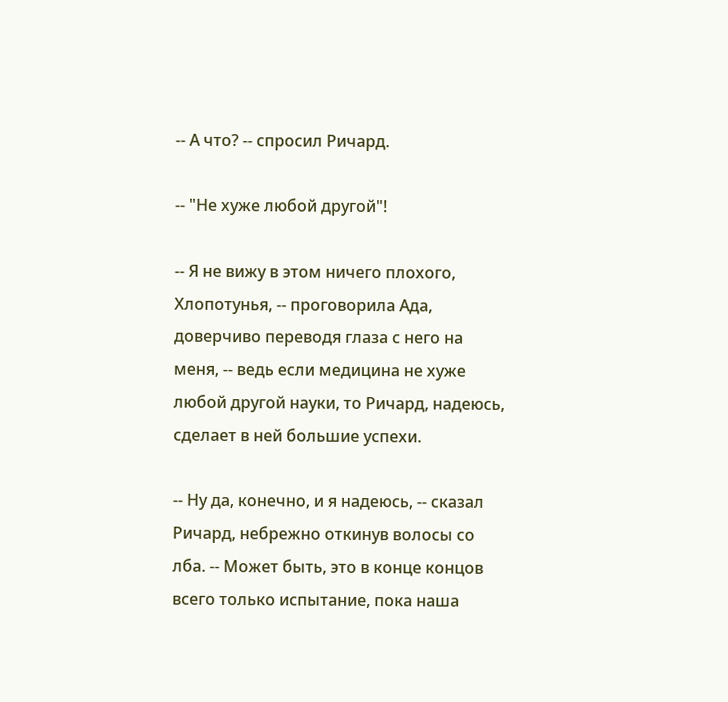-- А что? -- спросил Ричард.

-- "Не хуже любой другой"!

-- Я не вижу в этом ничего плохого, Хлопотунья, -- проговорила Ада, доверчиво переводя глаза с него на меня, -- ведь если медицина не хуже любой другой науки, то Ричард, надеюсь, сделает в ней большие успехи.

-- Ну да, конечно, и я надеюсь, -- сказал Ричард, небрежно откинув волосы со лба. -- Может быть, это в конце концов всего только испытание, пока наша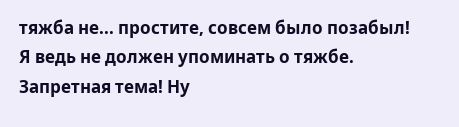тяжба не... простите, совсем было позабыл! Я ведь не должен упоминать о тяжбе. Запретная тема! Ну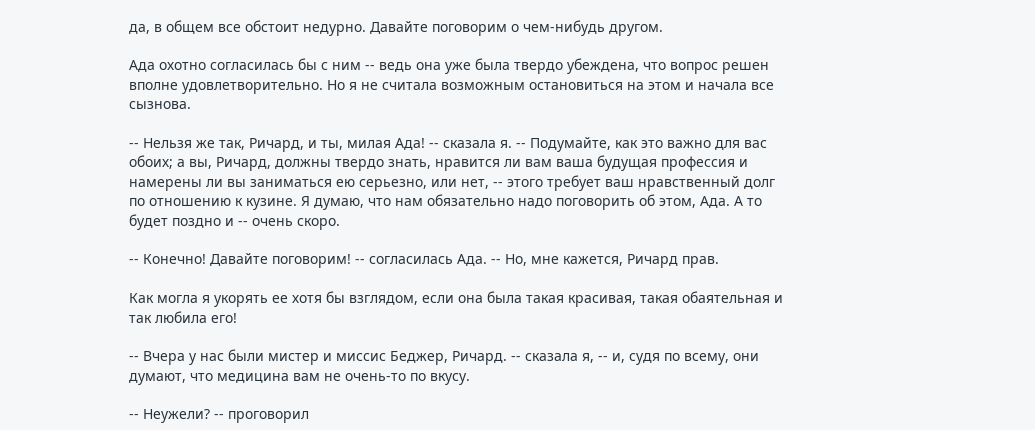да, в общем все обстоит недурно. Давайте поговорим о чем-нибудь другом.

Ада охотно согласилась бы с ним -- ведь она уже была твердо убеждена, что вопрос решен вполне удовлетворительно. Но я не считала возможным остановиться на этом и начала все сызнова.

-- Нельзя же так, Ричард, и ты, милая Ада! -- сказала я. -- Подумайте, как это важно для вас обоих; а вы, Ричард, должны твердо знать, нравится ли вам ваша будущая профессия и намерены ли вы заниматься ею серьезно, или нет, -- этого требует ваш нравственный долг по отношению к кузине. Я думаю, что нам обязательно надо поговорить об этом, Ада. А то будет поздно и -- очень скоро.

-- Конечно! Давайте поговорим! -- согласилась Ада. -- Но, мне кажется, Ричард прав.

Как могла я укорять ее хотя бы взглядом, если она была такая красивая, такая обаятельная и так любила его!

-- Вчера у нас были мистер и миссис Беджер, Ричард. -- сказала я, -- и, судя по всему, они думают, что медицина вам не очень-то по вкусу.

-- Неужели? -- проговорил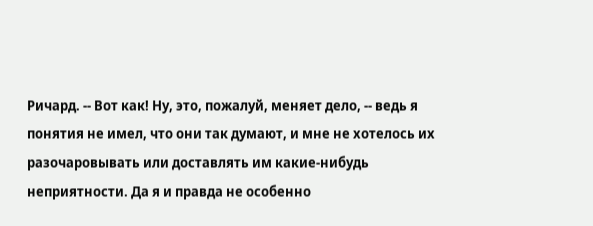Ричард. -- Вот как! Ну, это, пожалуй, меняет дело, -- ведь я понятия не имел, что они так думают, и мне не хотелось их разочаровывать или доставлять им какие-нибудь неприятности. Да я и правда не особенно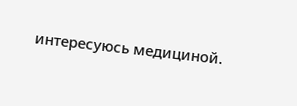интересуюсь медициной.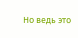Но ведь это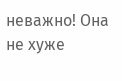неважно! Она не хуже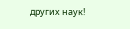других наук!